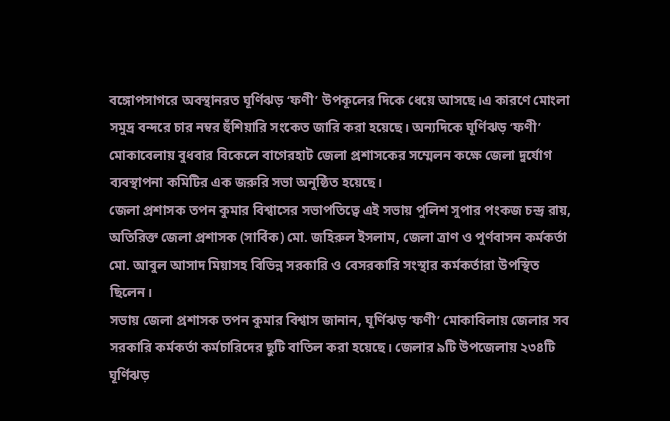বঙ্গোপসাগরে অবস্থানরত ঘূর্ণিঝড় ‘ফণী’ উপকূলের দিকে ধেয়ে আসছে।এ কারণে মোংলা সমুদ্র বন্দরে চার নম্বর হুঁশিয়ারি সংকেত জারি করা হয়েছে। অন্যদিকে ঘূর্ণিঝড় ‘ফণী’ মোকাবেলায় বুধবার বিকেলে বাগেরহাট জেলা প্রশাসকের সম্মেলন কক্ষে জেলা দুর্যোগ ব্যবস্থাপনা কমিটির এক জরুরি সভা অনুষ্ঠিত হয়েছে।
জেলা প্রশাসক তপন কুমার বিশ্বাসের সভাপতিত্বে এই সভায় পুলিশ সুপার পংকজ চন্দ্র রায়, অতিরিক্ত জেলা প্রশাসক (সার্বিক) মো. জহিরুল ইসলাম, জেলা ত্রাণ ও পুর্ণবাসন কর্মকর্তা মো. আবুল আসাদ মিয়াসহ বিভিন্ন সরকারি ও বেসরকারি সংস্থার কর্মকর্তারা উপস্থিত ছিলেন।
সভায় জেলা প্রশাসক তপন কুমার বিশ্বাস জানান, ঘূর্ণিঝড় ‘ফণী’ মোকাবিলায় জেলার সব সরকারি কর্মকর্তা কর্মচারিদের ছুটি বাতিল করা হয়েছে। জেলার ৯টি উপজেলায় ২৩৪টি ঘূর্ণিঝড়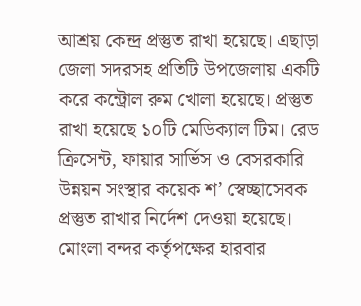আশ্রয় কেন্দ্র প্রস্তুত রাখা হয়েছে। এছাড়া জেলা সদরসহ প্রতিটি উপজেলায় একটি করে কন্ট্রোল রুম খোলা হয়েছে। প্রস্তুত রাখা হয়েছে ১০টি মেডিক্যাল টিম। রেড ক্রিসেন্ট, ফায়ার সার্ভিস ও বেসরকারি উন্নয়ন সংস্থার কয়েক শ’ স্বেচ্ছাসেবক প্রস্তুত রাখার নির্দেশ দেওয়া হয়েছে।
মোংলা বন্দর কর্তৃপক্ষের হারবার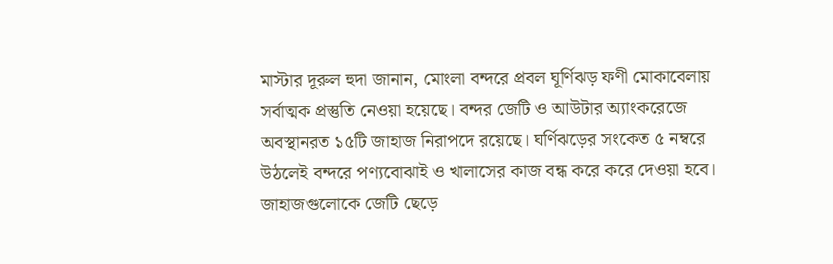মাস্টার দূরুল হুদা জানান, মোংলা বন্দরে প্রবল ঘূর্ণিঝড় ফণী মোকাবেলায় সর্বাত্মক প্রস্তুতি নেওয়া হয়েছে। বন্দর জেটি ও আউটার অ্যাংকরেজে অবস্থানরত ১৫টি জাহাজ নিরাপদে রয়েছে। ঘর্ণিঝড়ের সংকেত ৫ নম্বরে উঠলেই বন্দরে পণ্যবোঝাই ও খালাসের কাজ বন্ধ করে করে দেওয়া হবে। জাহাজগুলোকে জেটি ছেড়ে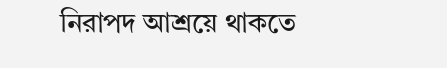নিরাপদ আশ্রয়ে থাকতে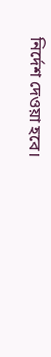নির্দেশ দেওয়া হবে।